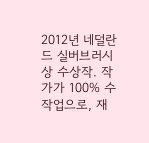2012년 네덜란드 실버브러시상 수상작. 작가가 100% 수작업으로, 재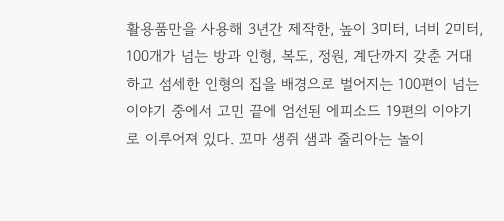활용품만을 사용해 3년간 제작한, 높이 3미터, 너비 2미터, 100개가 넘는 방과 인형, 복도, 정원, 계단까지 갖춘 거대하고 섬세한 인형의 집을 배경으로 벌어지는 100편이 넘는 이야기 중에서 고민 끝에 엄선된 에피소드 19편의 이야기로 이루어져 있다. 꼬마 생쥐 샘과 줄리아는 놀이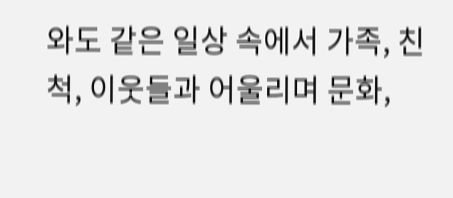와도 같은 일상 속에서 가족, 친척, 이웃들과 어울리며 문화,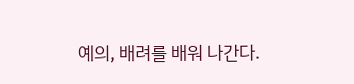예의, 배려를 배워 나간다.